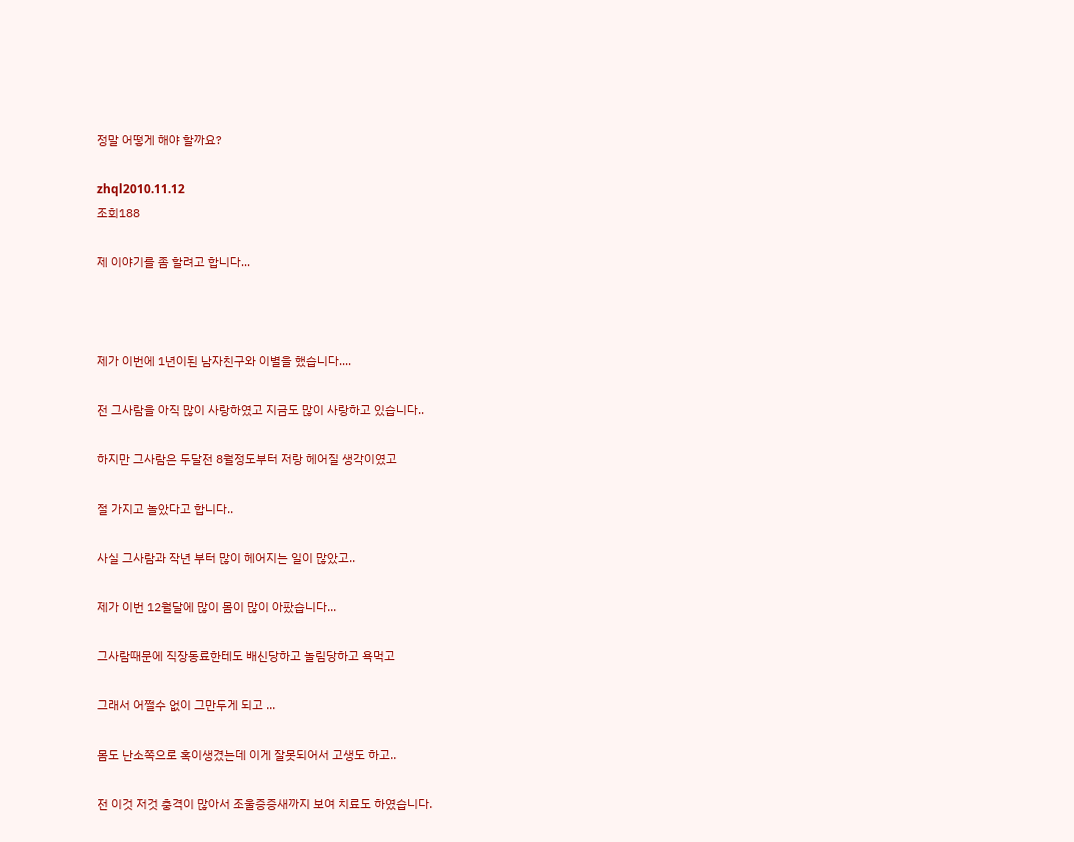정말 어떻게 해야 할까요?

zhql2010.11.12
조회188

제 이야기를 좀 할려고 합니다...



제가 이번에 1년이된 남자친구와 이별을 했습니다....

전 그사람을 아직 많이 사랑하였고 지금도 많이 사랑하고 있습니다..

하지만 그사람은 두달전 8월정도부터 저랑 헤어질 생각이였고

절 가지고 놀았다고 합니다..

사실 그사람과 작년 부터 많이 헤어지는 일이 많았고..

제가 이번 12월달에 많이 몸이 많이 아팠습니다...

그사람때문에 직장동료한테도 배신당하고 놀림당하고 욕먹고

그래서 어쩔수 없이 그만두게 되고 ...

몸도 난소쪽으로 혹이생겼는데 이게 잘못되어서 고생도 하고..

전 이것 저것 충격이 많아서 조울증증새까지 보여 치료도 하였습니다.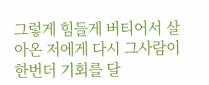그렇게 힘들게 버티어서 살아온 저에게 다시 그사람이 한번더 기회를 달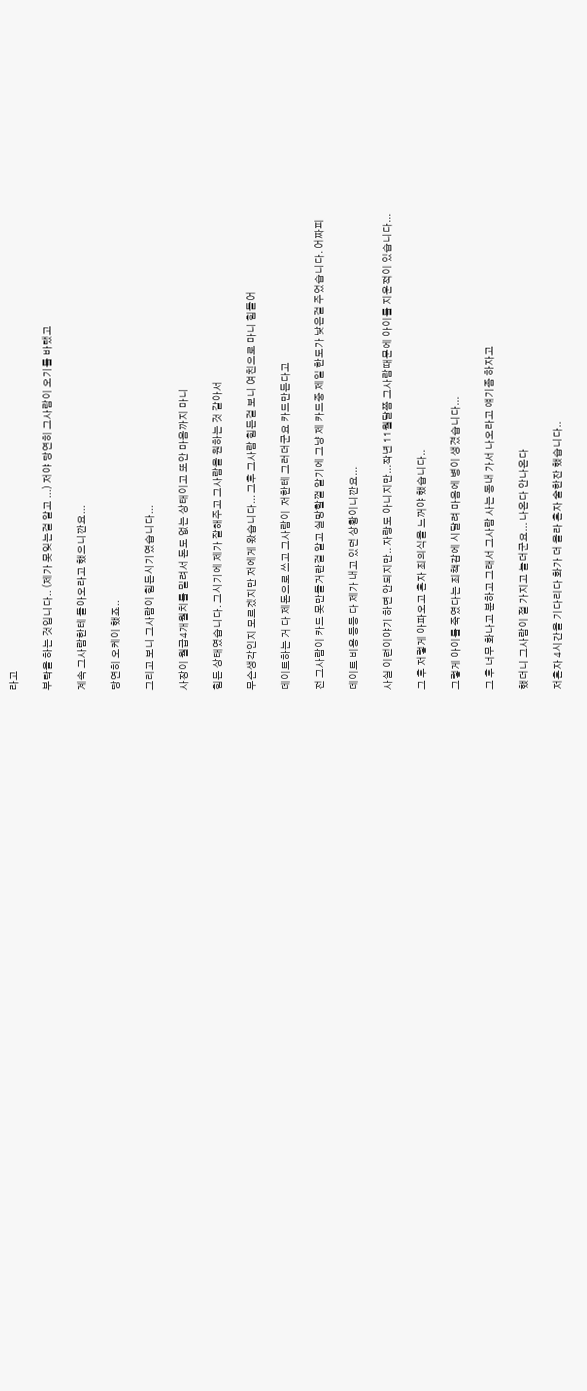라고

부탁을 하는 것입니다.. (제가 못잊는걸 알고 ...) 저야 당연히 그사람이 오기를 바랬고

계속 그사람한테 돌아오라고 했으니깐요...

당연히 오케이 했죠..

그리고 보니 그사람이 힘든시기였습니다...

사장이 월급4개월치를 밀려서 돈도 없는 상태이고 또안 마음까지 마니

힘든 상태였습니다. 그시기에 제가 잘해주고 그사람을 원하는 것 같아서

무슨생각인지 모르겠지만 저에게 왔습니다... 그후 그사람 힘든걸 보니 여친으로 마니 힘들어

데이트하는 거 다 제돈으로 쓰고 그사람이  저한테 그러더군요 카드만든다고

전 그사람이 카드 못만들거란걸 알고 실망할껄 알기에 그냥 제 카드중 제일 한도가 낮은걸 주었습니다. 어짜피

데이트 비용 등등 다 제가 내고 있던 상황이니깐요...

사실 이런이야기 하면 안되지만.. 자랑도 아니지만...작년 11월달쯤 그사람때문에 아이를 지운적이 있습니다...

그 후 저렇게 아파오고 혼자 죄의식을 느꺼야 했습니다..

그렇게 아이를 죽였다는 죄책감에 시달려 마음에 병이 생겼습니다...

그 후 너무 화나고 분하고 그래서 그사람 사는 동내 가서 나오라고 얘기좀 하자고

했더니 그사람이 절 가지고 놀더군요... 나온다 안나온다

저혼자 4시간을 기다리다 화가 더 올라 혼자 술한잔 했습니다..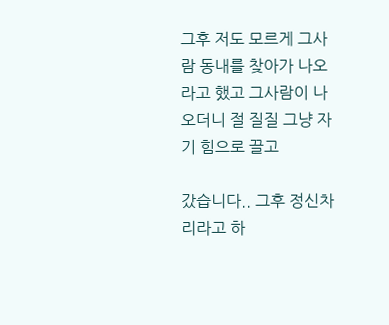그후 저도 모르게 그사람 동내를 찾아가 나오라고 했고 그사람이 나오더니 절 질질 그냥 자기 힘으로 끌고

갔습니다.. 그후 정신차리라고 하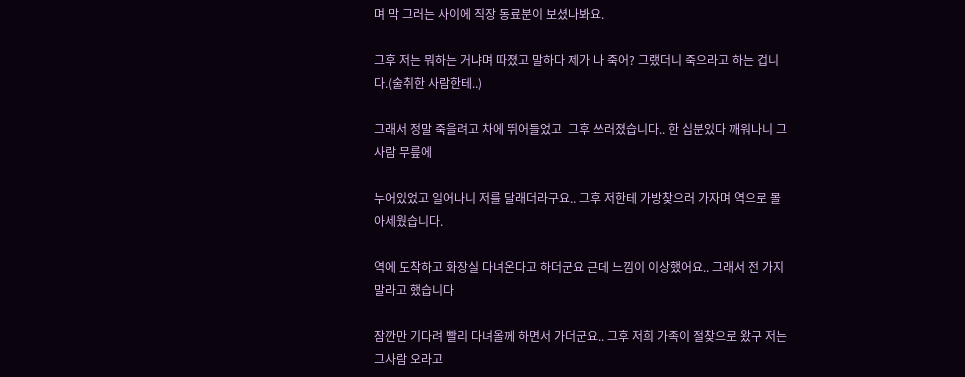며 막 그러는 사이에 직장 동료분이 보셨나봐요.

그후 저는 뭐하는 거냐며 따졌고 말하다 제가 나 죽어? 그랬더니 죽으라고 하는 겁니다.(술취한 사람한테..)

그래서 정말 죽을려고 차에 뛰어들었고  그후 쓰러졌습니다.. 한 십분있다 깨워나니 그사람 무릎에

누어있었고 일어나니 저를 달래더라구요.. 그후 저한테 가방찾으러 가자며 역으로 몰아세웠습니다.

역에 도착하고 화장실 다녀온다고 하더군요 근데 느낌이 이상했어요.. 그래서 전 가지말라고 했습니다

잠깐만 기다려 빨리 다녀올께 하면서 가더군요.. 그후 저희 가족이 절찾으로 왔구 저는 그사람 오라고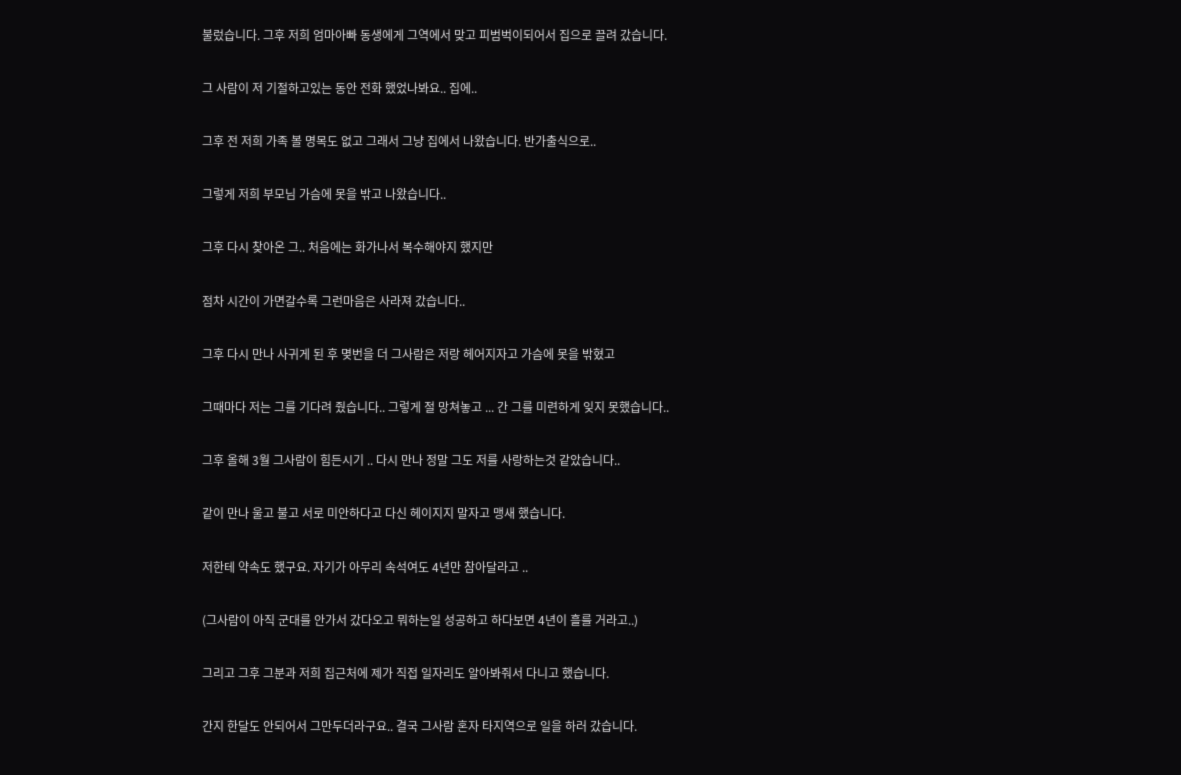불렀습니다. 그후 저희 엄마아빠 동생에게 그역에서 맞고 피범벅이되어서 집으로 끌려 갔습니다.

그 사람이 저 기절하고있는 동안 전화 했었나봐요.. 집에..

그후 전 저희 가족 볼 명목도 없고 그래서 그냥 집에서 나왔습니다. 반가출식으로..

그렇게 저희 부모님 가슴에 못을 밖고 나왔습니다..

그후 다시 찾아온 그.. 처음에는 화가나서 복수해야지 했지만

점차 시간이 가면갈수록 그런마음은 사라져 갔습니다..

그후 다시 만나 사귀게 된 후 몆번을 더 그사람은 저랑 헤어지자고 가슴에 못을 밖혔고

그때마다 저는 그를 기다려 줬습니다.. 그렇게 절 망쳐놓고 ... 간 그를 미련하게 잊지 못했습니다..

그후 올해 3월 그사람이 힘든시기 .. 다시 만나 정말 그도 저를 사랑하는것 같았습니다..

같이 만나 울고 불고 서로 미안하다고 다신 헤이지지 말자고 맹새 했습니다.

저한테 약속도 했구요. 자기가 아무리 속석여도 4년만 참아달라고 ..

(그사람이 아직 군대를 안가서 갔다오고 뭐하는일 성공하고 하다보면 4년이 흘를 거라고..)

그리고 그후 그분과 저희 집근처에 제가 직접 일자리도 알아봐줘서 다니고 했습니다.

간지 한달도 안되어서 그만두더라구요.. 결국 그사람 혼자 타지역으로 일을 하러 갔습니다.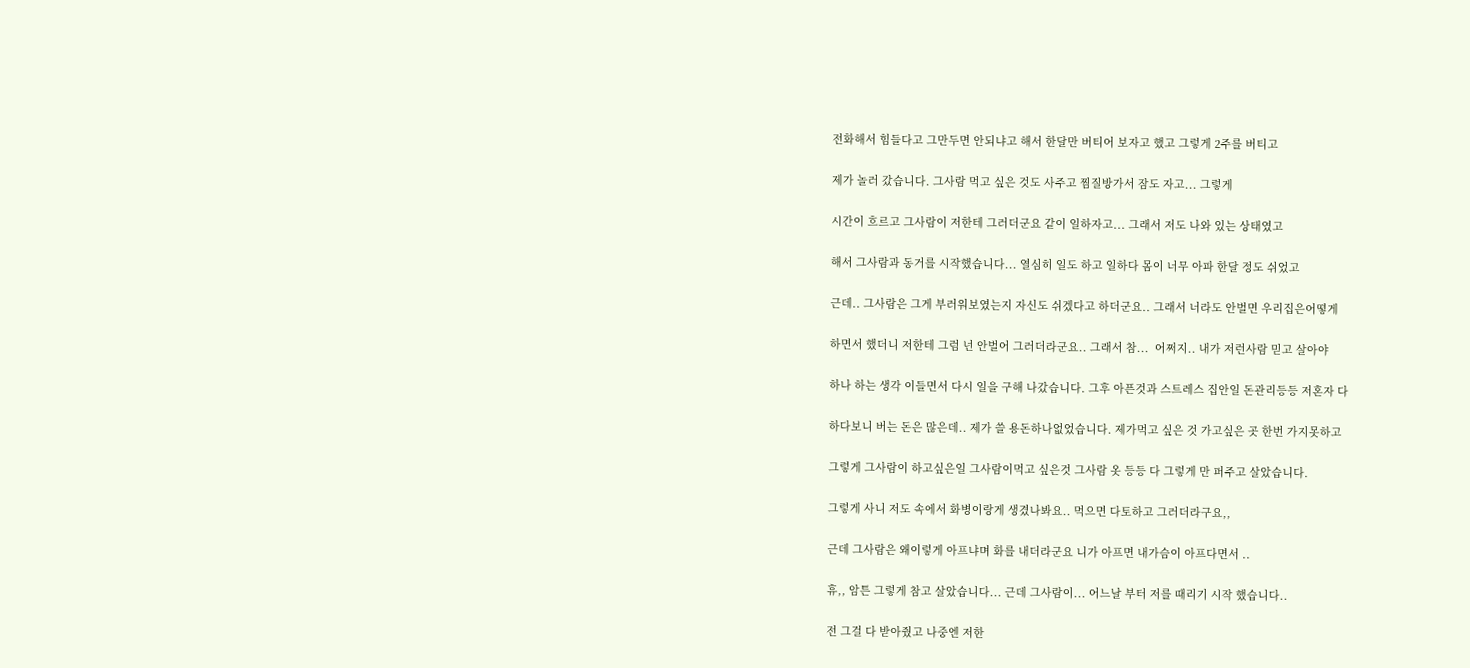전화해서 힘들다고 그만두면 안되냐고 해서 한달만 버티어 보자고 했고 그렇게 2주를 버티고

제가 놀러 갔습니다. 그사람 먹고 싶은 것도 사주고 찜질방가서 잠도 자고... 그렇게

시간이 흐르고 그사람이 저한테 그러더군요 같이 일하자고... 그래서 저도 나와 있는 상태였고

해서 그사람과 동거를 시작했습니다... 열심히 일도 하고 일하다 몸이 너무 아파 한달 정도 쉬었고

근데.. 그사람은 그게 부러워보였는지 자신도 쉬겠다고 하더군요.. 그래서 너라도 안벌면 우리집은어떻게

하면서 했더니 저한테 그럼 넌 안벌어 그러더라군요.. 그래서 참...  어쩌지.. 내가 저런사람 믿고 살아야

하나 하는 생각 이들면서 다시 일을 구해 나갔습니다. 그후 아픈것과 스트레스 집안일 돈관리등등 저혼자 다

하다보니 버는 돈은 많은데.. 제가 쓸 용돈하나없었습니다. 제가먹고 싶은 것 가고싶은 곳 한번 가지못하고

그렇게 그사람이 하고싶은일 그사람이먹고 싶은것 그사람 옷 등등 다 그렇게 만 퍼주고 살았습니다.

그렇게 사니 저도 속에서 화병이랑게 생겼나봐요.. 먹으면 다토하고 그러더라구요,,

근데 그사람은 왜이렇게 아프냐며 화를 내더라군요 니가 아프면 내가슴이 아프다면서 ..

휴,, 암튼 그렇게 참고 살았습니다... 근데 그사람이... 어느날 부터 저를 때리기 시작 했습니다..

전 그걸 다 받아줬고 나중엔 저한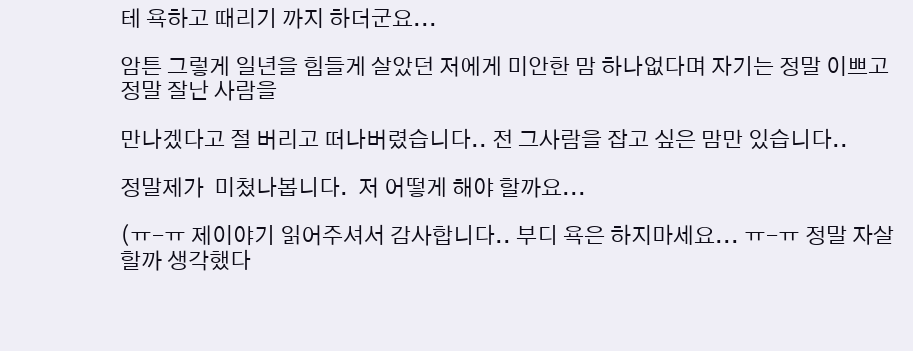테 욕하고 때리기 까지 하더군요...

암튼 그렇게 일년을 힘들게 살았던 저에게 미안한 맘 하나없다며 자기는 정말 이쁘고 정말 잘난 사람을

만나겠다고 절 버리고 떠나버렸습니다.. 전 그사람을 잡고 싶은 맘만 있습니다..

정말제가  미첬나봅니다.  저 어떻게 해야 할까요...

(ㅠ-ㅠ 제이야기 읽어주셔서 감사합니다.. 부디 욕은 하지마세요... ㅠ-ㅠ 정말 자살 할까 생각했다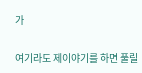가

여기라도 제이야기를 하면 풀릴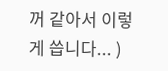꺼 같아서 이렇게 씁니다... )